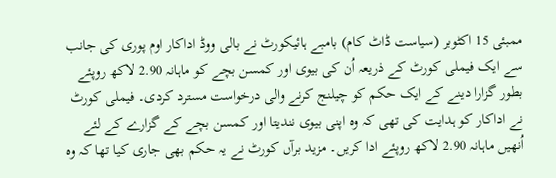ممبئی 15 اکٹوبر (سیاست ڈاٹ کام) بامبے ہائیکورٹ نے بالی ووڈ اداکار اوم پوری کی جانب سے ایک فیملی کورٹ کے ذریعہ اُن کی بیوی اور کمسن بچے کو ماہانہ 2.90 لاکھ روپئے بطور گزارا دینے کے ایک حکم کو چیلنج کرنے والی درخواست مسترد کردی۔ فیملی کورٹ نے اداکار کو ہدایت کی تھی کہ وہ اپنی بیوی نندیتا اور کمسن بچے کے گزارے کے لئے اُنھیں ماہانہ 2.90 لاکھ روپئے ادا کریں۔ مزید برآں کورٹ نے یہ حکم بھی جاری کیا تھا کہ وہ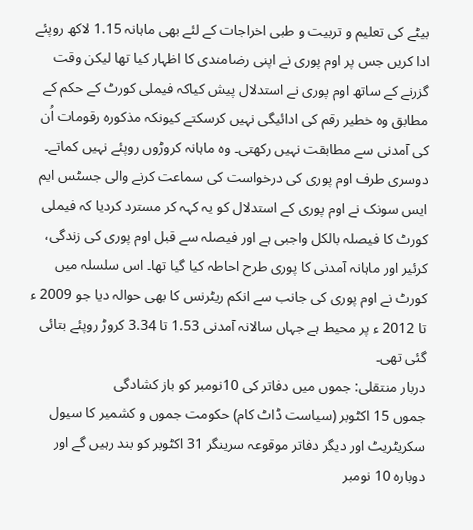بیٹے کی تعلیم و تربیت و طبی اخراجات کے لئے بھی ماہانہ 1.15 لاکھ روپئے ادا کریں جس پر اوم پوری نے اپنی رضامندی کا اظہار کیا تھا لیکن وقت گزرنے کے ساتھ اوم پوری نے استدلال پیش کیاکہ فیملی کورٹ کے حکم کے مطابق وہ خطیر رقم کی ادائیگی نہیں کرسکتے کیونکہ مذکورہ رقومات اُن کی آمدنی سے مطابقت نہیں رکھتی۔ وہ ماہانہ کروڑوں روپئے نہیں کماتے۔ دوسری طرف اوم پوری کی درخواست کی سماعت کرنے والی جسٹس ایم ایس سونک نے اوم پوری کے استدلال کو یہ کہہ کر مسترد کردیا کہ فیملی کورٹ کا فیصلہ بالکل واجبی ہے اور فیصلہ سے قبل اوم پوری کی زندگی، کرئیر اور ماہانہ آمدنی کا پوری طرح احاطہ کیا گیا تھا۔ اس سلسلہ میں کورٹ نے اوم پوری کی جانب سے انکم ریٹرنس کا بھی حوالہ دیا جو 2009 ء تا 2012 ء پر محیط ہے جہاں سالانہ آمدنی 1.53 تا 3.34 کروڑ روپئے بتائی گئی تھی۔
دربار منتقلی: جموں میں دفاتر کی 10نومبر کو باز کشادگی
جموں 15 اکٹوبر (سیاست ڈاٹ کام) حکومت جموں و کشمیر کا سیول سکریٹریٹ اور دیگر دفاتر موقوعہ سرینگر 31 اکٹوبر کو بند رہیں گے اور دوبارہ 10 نومبر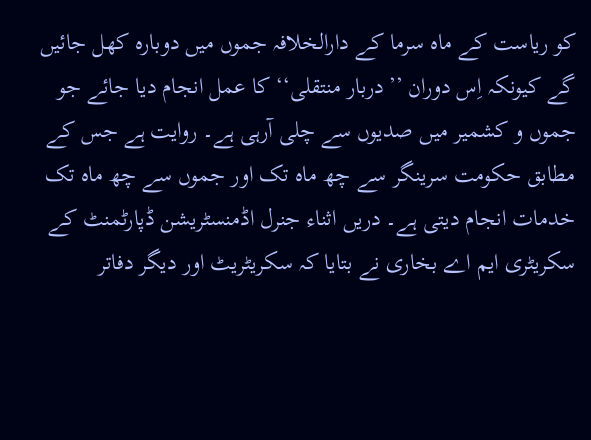کو ریاست کے ماہ سرما کے دارالخلافہ جموں میں دوبارہ کھل جائیں گے کیونکہ اِس دوران ’’دربار منتقلی‘‘ کا عمل انجام دیا جائے جو جموں و کشمیر میں صدیوں سے چلی آرہی ہے۔ روایت ہے جس کے مطابق حکومت سرینگر سے چھ ماہ تک اور جموں سے چھ ماہ تک خدمات انجام دیتی ہے۔ دریں اثناء جنرل اڈمنسٹریشن ڈپارٹمنٹ کے سکریٹری ایم اے بخاری نے بتایا کہ سکریٹریٹ اور دیگر دفاتر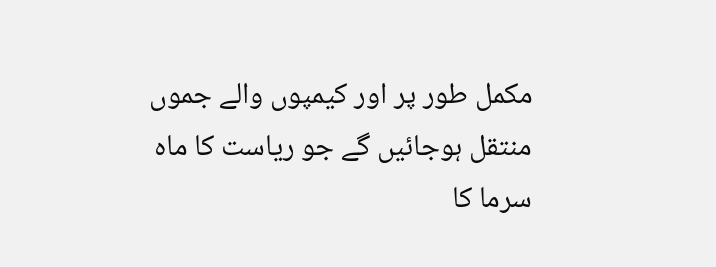مکمل طور پر اور کیمپوں والے جموں منتقل ہوجائیں گے جو ریاست کا ماہ سرما کا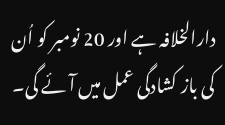دارالخلافہ ہے اور 20 نومبر کو اُن کی باز کشادگی عمل میں آئے گی۔